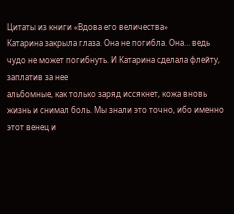Цитаты из книги «Вдова его величества»
Катарина закрыла глаза. Она не погибла. Она… ведь чудо не может погибнуть. И Катарина сделала флейту, заплатив за нее
альбомные, как только заряд иссякнет, кожа вновь
жизнь и снимал боль. Мы знали это точно, ибо именно этот венец и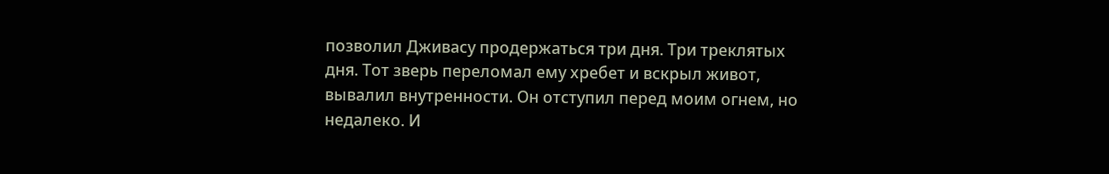позволил Дживасу продержаться три дня. Три треклятых дня. Тот зверь переломал ему хребет и вскрыл живот, вывалил внутренности. Он отступил перед моим огнем, но недалеко. И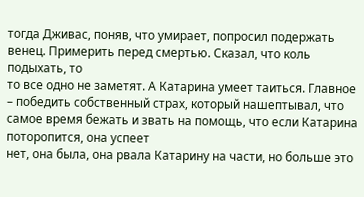тогда Дживас, поняв, что умирает, попросил подержать венец. Примерить перед смертью. Сказал, что коль подыхать, то
то все одно не заметят. А Катарина умеет таиться. Главное – победить собственный страх, который нашептывал, что самое время бежать и звать на помощь, что если Катарина поторопится, она успеет
нет, она была, она рвала Катарину на части, но больше это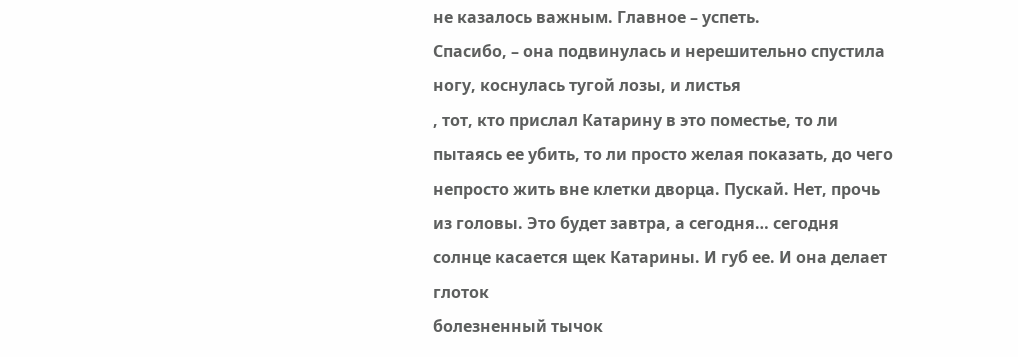не казалось важным. Главное – успеть.
Спасибо, – она подвинулась и нерешительно спустила ногу, коснулась тугой лозы, и листья
, тот, кто прислал Катарину в это поместье, то ли пытаясь ее убить, то ли просто желая показать, до чего непросто жить вне клетки дворца. Пускай. Нет, прочь из головы. Это будет завтра, а сегодня… сегодня солнце касается щек Катарины. И губ ее. И она делает глоток
болезненный тычок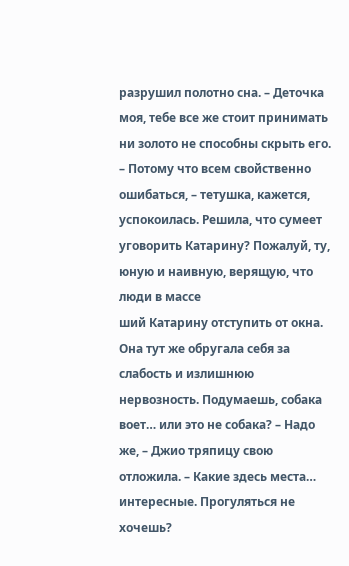разрушил полотно сна. – Деточка моя, тебе все же стоит принимать
ни золото не способны скрыть его. – Потому что всем свойственно ошибаться, – тетушка, кажется, успокоилась. Решила, что сумеет уговорить Катарину? Пожалуй, ту, юную и наивную, верящую, что люди в массе
ший Катарину отступить от окна. Она тут же обругала себя за слабость и излишнюю нервозность. Подумаешь, собака воет… или это не собака? – Надо же, – Джио тряпицу свою отложила. – Какие здесь места… интересные. Прогуляться не хочешь?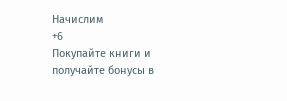Начислим
+6
Покупайте книги и получайте бонусы в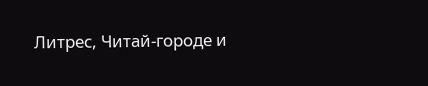Литрес, Читай-городе и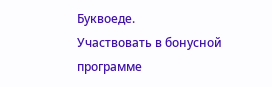Буквоеде.
Участвовать в бонусной программе